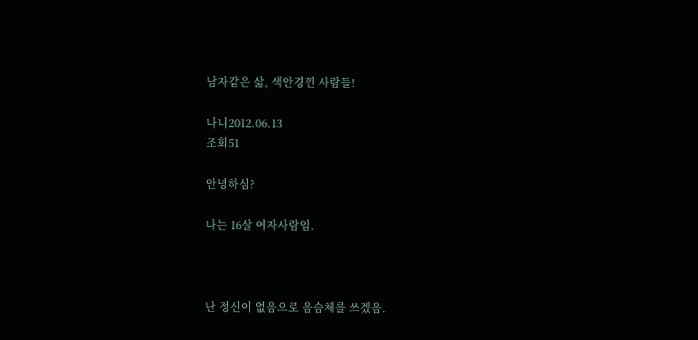남자같은 삶, 색안경낀 사람들!

나니2012.06.13
조회51

안녕하심?

나는 16살 여자사람임.



난 정신이 없음으로 음슴체를 쓰겠음.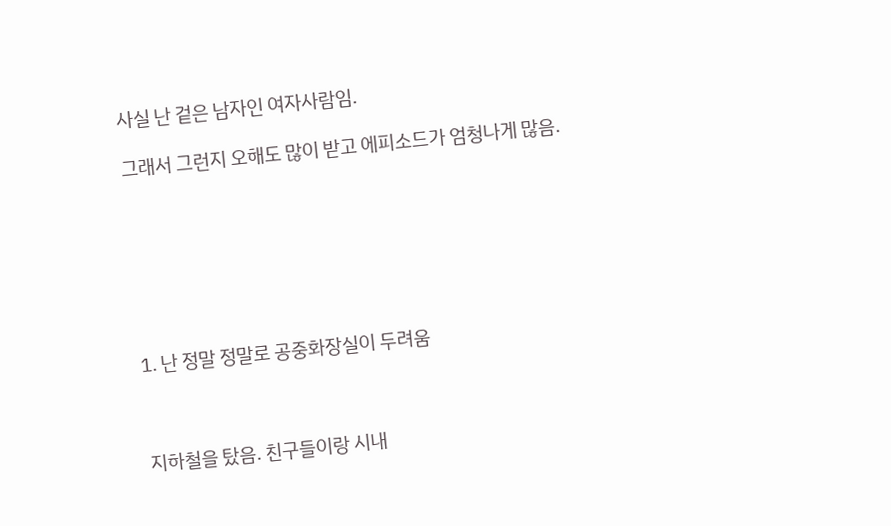사실 난 겉은 남자인 여자사람임.

그래서 그런지 오해도 많이 받고 에피소드가 엄청나게 많음.







1. 난 정말 정말로 공중화장실이 두려움



지하철을 탔음. 친구들이랑 시내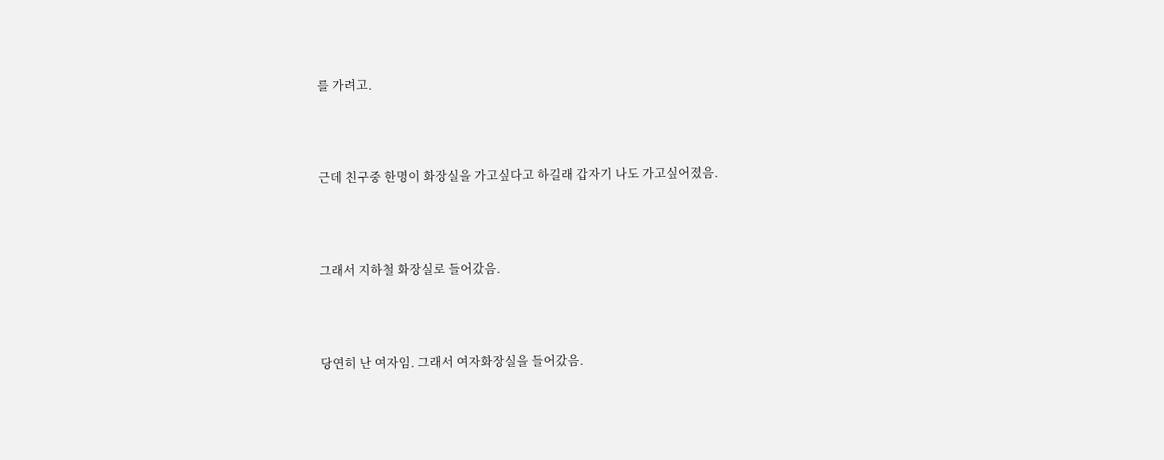를 가려고.



근데 친구중 한명이 화장실을 가고싶다고 하길래 갑자기 나도 가고싶어졌음.



그래서 지하철 화장실로 들어갔음.



당연히 난 여자임. 그래서 여자화장실을 들어갔음.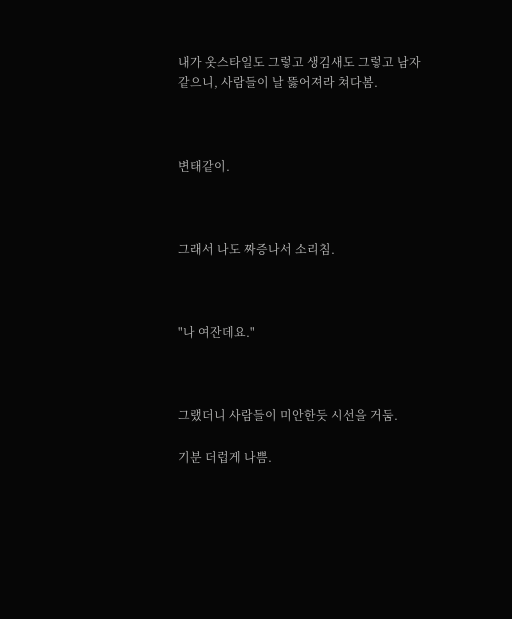내가 옷스타일도 그렇고 생김새도 그렇고 남자같으니, 사람들이 날 뚫어져라 쳐다봄.



변태같이.



그래서 나도 짜증나서 소리침.



"나 여잔데요."



그랬더니 사람들이 미안한듯 시선을 거둠.

기분 더럽게 나쁨.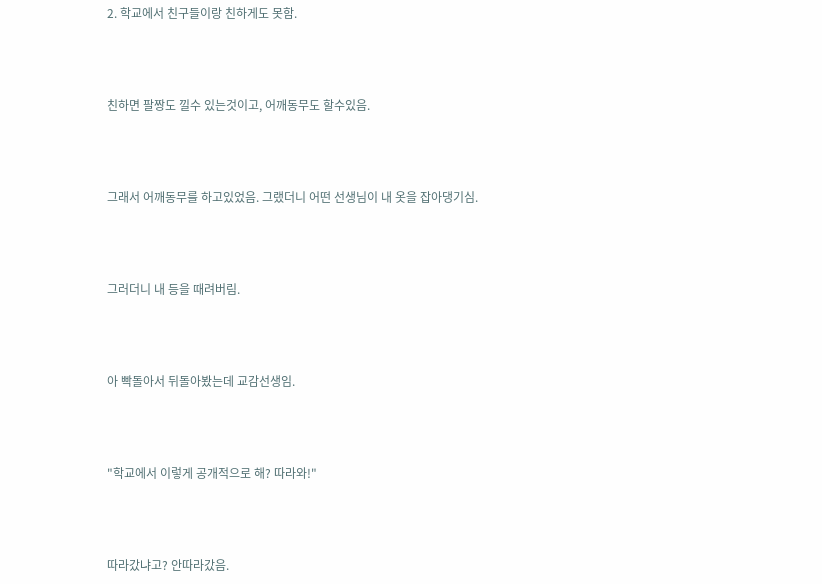2. 학교에서 친구들이랑 친하게도 못함.



친하면 팔짱도 낄수 있는것이고, 어깨동무도 할수있음.



그래서 어깨동무를 하고있었음. 그랬더니 어떤 선생님이 내 옷을 잡아댕기심.



그러더니 내 등을 때려버림.



아 빡돌아서 뒤돌아봤는데 교감선생임.



"학교에서 이렇게 공개적으로 해? 따라와!"



따라갔냐고? 안따라갔음.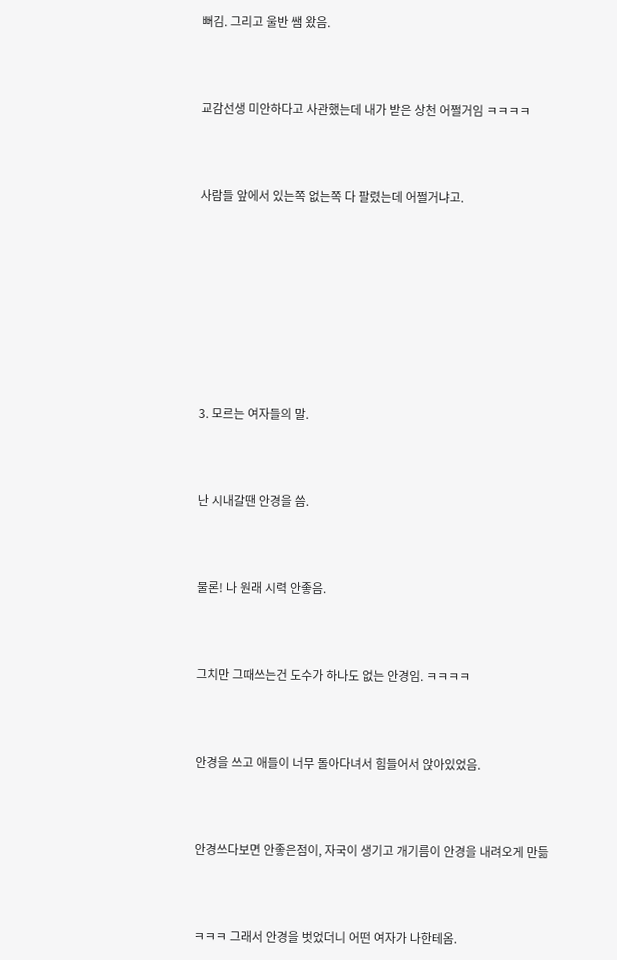뻐김. 그리고 울반 쌤 왔음.



교감선생 미안하다고 사관했는데 내가 받은 상천 어쩔거임 ㅋㅋㅋㅋ



사람들 앞에서 있는쪽 없는쪽 다 팔렸는데 어쩔거냐고.









3. 모르는 여자들의 말.



난 시내갈땐 안경을 씀.



물론! 나 원래 시력 안좋음.



그치만 그때쓰는건 도수가 하나도 없는 안경임. ㅋㅋㅋㅋ



안경을 쓰고 애들이 너무 돌아다녀서 힘들어서 앉아있었음.



안경쓰다보면 안좋은점이, 자국이 생기고 개기름이 안경을 내려오게 만듦



ㅋㅋㅋ 그래서 안경을 벗었더니 어떤 여자가 나한테옴.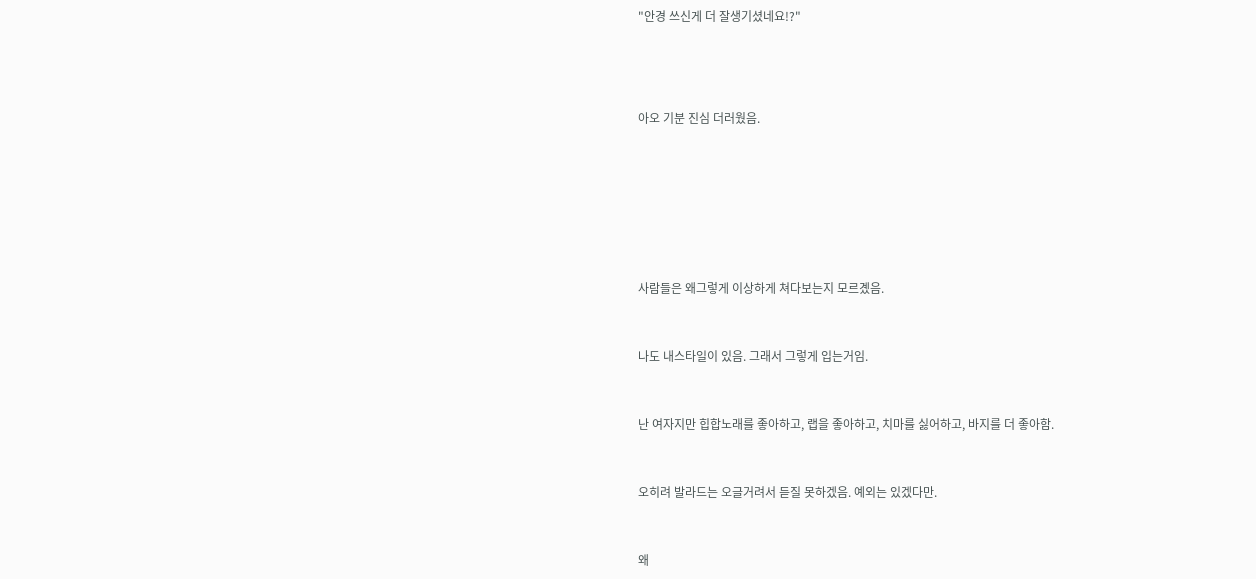"안경 쓰신게 더 잘생기셨네요!?"





아오 기분 진심 더러웠음.









사람들은 왜그렇게 이상하게 쳐다보는지 모르곘음.



나도 내스타일이 있음. 그래서 그렇게 입는거임.



난 여자지만 힙합노래를 좋아하고, 랩을 좋아하고, 치마를 싫어하고, 바지를 더 좋아함.



오히려 발라드는 오글거려서 듣질 못하겠음. 예외는 있겠다만.



왜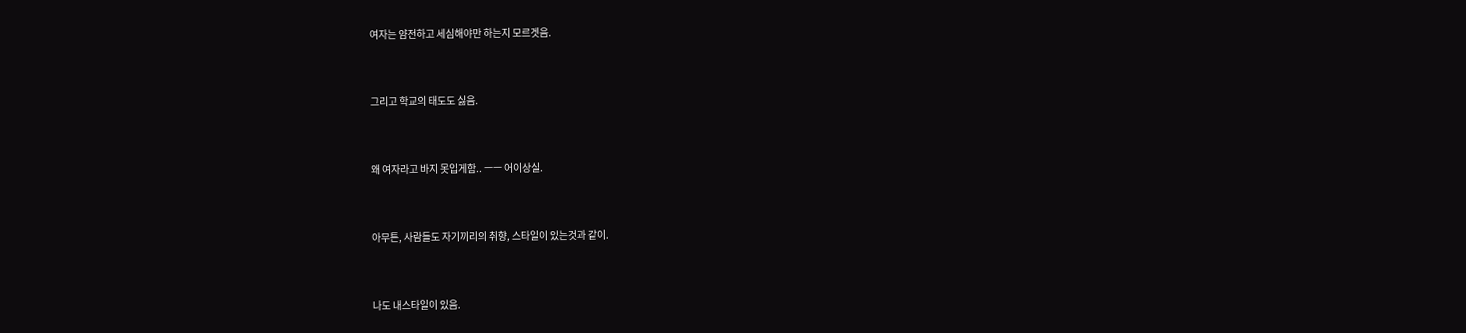여자는 얌전하고 세심해야만 하는지 모르겟음.



그리고 학교의 태도도 싫음.



왜 여자라고 바지 못입게함.. ㅡㅡ 어이상실.



아무튼, 사람들도 자기끼리의 취향, 스타일이 있는것과 같이.



나도 내스타일이 있음.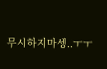무시하지마셍..ㅜㅜ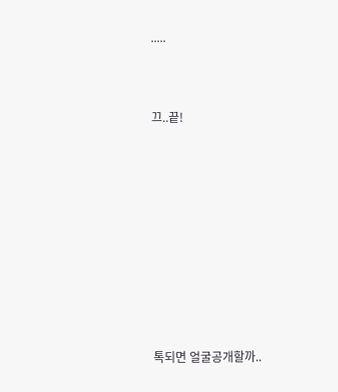.....



끄..끝!











톡되면 얼굴공개할까..